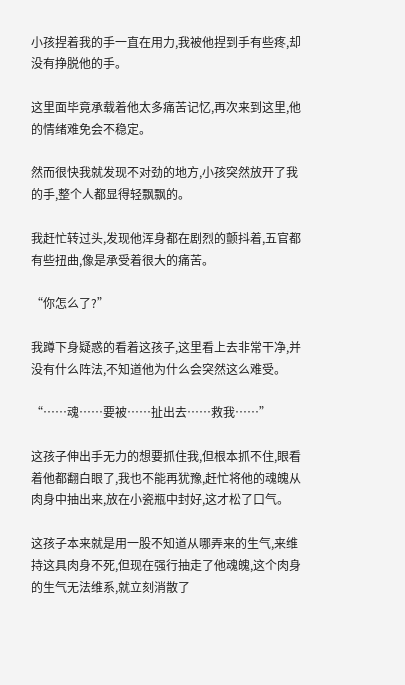小孩捏着我的手一直在用力,我被他捏到手有些疼,却没有挣脱他的手。

这里面毕竟承载着他太多痛苦记忆,再次来到这里,他的情绪难免会不稳定。

然而很快我就发现不对劲的地方,小孩突然放开了我的手,整个人都显得轻飘飘的。

我赶忙转过头,发现他浑身都在剧烈的颤抖着,五官都有些扭曲,像是承受着很大的痛苦。

“你怎么了?”

我蹲下身疑惑的看着这孩子,这里看上去非常干净,并没有什么阵法,不知道他为什么会突然这么难受。

“……魂……要被……扯出去……救我……”

这孩子伸出手无力的想要抓住我,但根本抓不住,眼看着他都翻白眼了,我也不能再犹豫,赶忙将他的魂魄从肉身中抽出来,放在小瓷瓶中封好,这才松了口气。

这孩子本来就是用一股不知道从哪弄来的生气,来维持这具肉身不死,但现在强行抽走了他魂魄,这个肉身的生气无法维系,就立刻消散了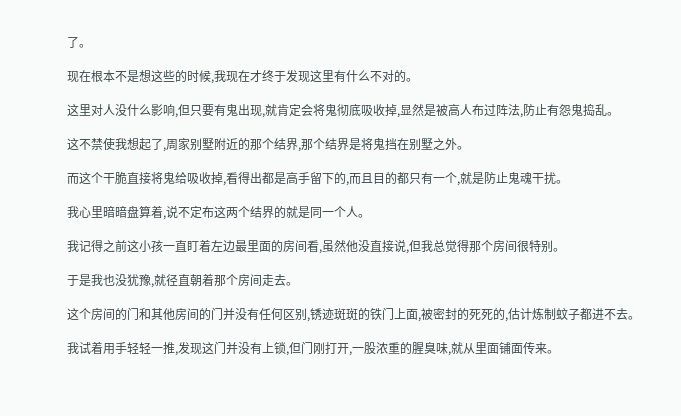了。

现在根本不是想这些的时候,我现在才终于发现这里有什么不对的。

这里对人没什么影响,但只要有鬼出现,就肯定会将鬼彻底吸收掉,显然是被高人布过阵法,防止有怨鬼捣乱。

这不禁使我想起了,周家别墅附近的那个结界,那个结界是将鬼挡在别墅之外。

而这个干脆直接将鬼给吸收掉,看得出都是高手留下的,而且目的都只有一个,就是防止鬼魂干扰。

我心里暗暗盘算着,说不定布这两个结界的就是同一个人。

我记得之前这小孩一直盯着左边最里面的房间看,虽然他没直接说,但我总觉得那个房间很特别。

于是我也没犹豫,就径直朝着那个房间走去。

这个房间的门和其他房间的门并没有任何区别,锈迹斑斑的铁门上面,被密封的死死的,估计炼制蚊子都进不去。

我试着用手轻轻一推,发现这门并没有上锁,但门刚打开,一股浓重的腥臭味,就从里面铺面传来。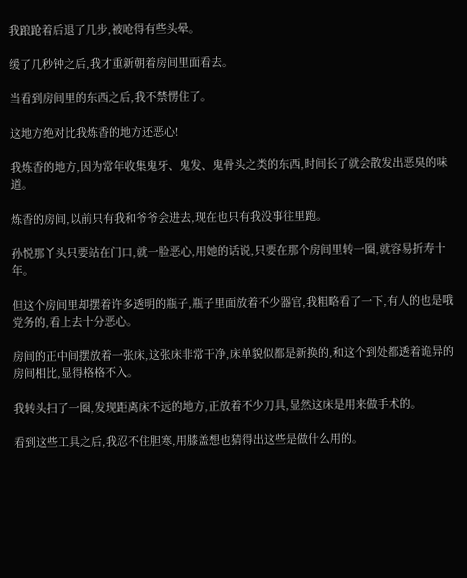我踉跄着后退了几步,被呛得有些头晕。

缓了几秒钟之后,我才重新朝着房间里面看去。

当看到房间里的东西之后,我不禁愣住了。

这地方绝对比我炼香的地方还恶心!

我炼香的地方,因为常年收集鬼牙、鬼发、鬼骨头之类的东西,时间长了就会散发出恶臭的味道。

炼香的房间,以前只有我和爷爷会进去,现在也只有我没事往里跑。

孙悦那丫头只要站在门口,就一脸恶心,用她的话说,只要在那个房间里转一圈,就容易折寿十年。

但这个房间里却摆着许多透明的瓶子,瓶子里面放着不少器官,我粗略看了一下,有人的也是哦党务的,看上去十分恶心。

房间的正中间摆放着一张床,这张床非常干净,床单貌似都是新换的,和这个到处都透着诡异的房间相比,显得格格不入。

我转头扫了一圈,发现距离床不远的地方,正放着不少刀具,显然这床是用来做手术的。

看到这些工具之后,我忍不住胆寒,用膝盖想也猜得出这些是做什么用的。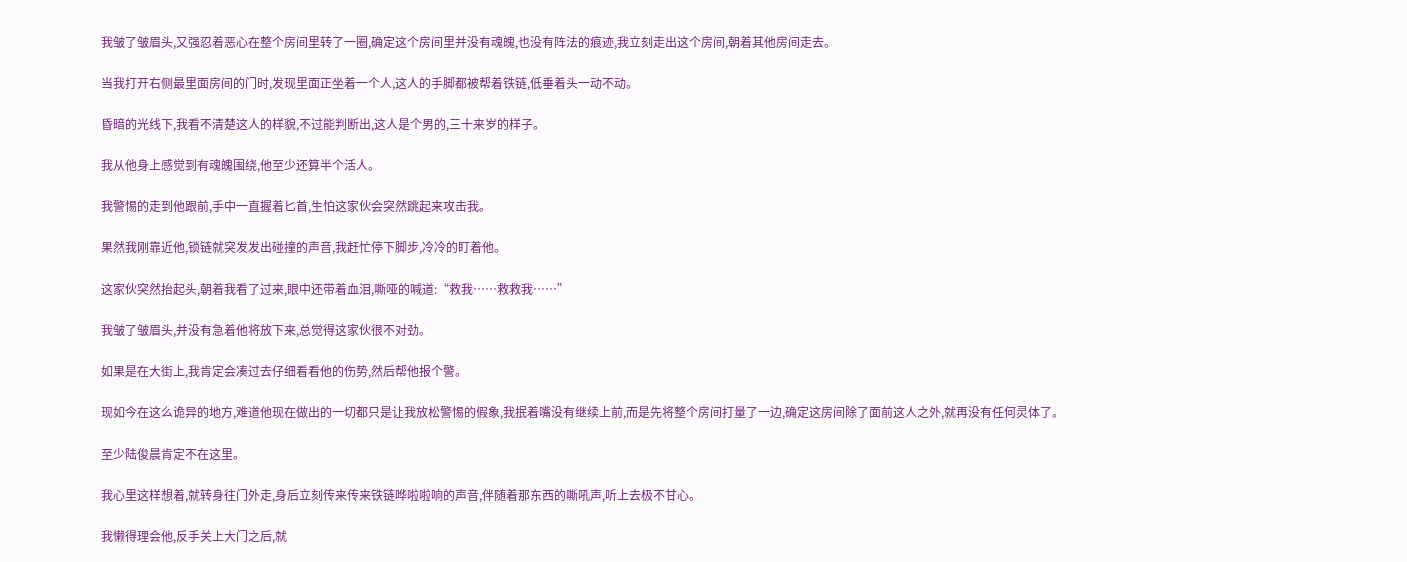我皱了皱眉头,又强忍着恶心在整个房间里转了一圈,确定这个房间里并没有魂魄,也没有阵法的痕迹,我立刻走出这个房间,朝着其他房间走去。

当我打开右侧最里面房间的门时,发现里面正坐着一个人,这人的手脚都被帮着铁链,低垂着头一动不动。

昏暗的光线下,我看不清楚这人的样貌,不过能判断出,这人是个男的,三十来岁的样子。

我从他身上感觉到有魂魄围绕,他至少还算半个活人。

我警惕的走到他跟前,手中一直握着匕首,生怕这家伙会突然跳起来攻击我。

果然我刚靠近他,锁链就突发发出碰撞的声音,我赶忙停下脚步,冷冷的盯着他。

这家伙突然抬起头,朝着我看了过来,眼中还带着血泪,嘶哑的喊道:“救我……救救我……”

我皱了皱眉头,并没有急着他将放下来,总觉得这家伙很不对劲。

如果是在大街上,我肯定会凑过去仔细看看他的伤势,然后帮他报个警。

现如今在这么诡异的地方,难道他现在做出的一切都只是让我放松警惕的假象,我抿着嘴没有继续上前,而是先将整个房间打量了一边,确定这房间除了面前这人之外,就再没有任何灵体了。

至少陆俊晨肯定不在这里。

我心里这样想着,就转身往门外走,身后立刻传来传来铁链哗啦啦响的声音,伴随着那东西的嘶吼声,听上去极不甘心。

我懒得理会他,反手关上大门之后,就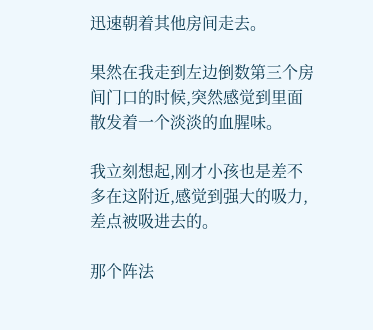迅速朝着其他房间走去。

果然在我走到左边倒数第三个房间门口的时候,突然感觉到里面散发着一个淡淡的血腥味。

我立刻想起,刚才小孩也是差不多在这附近,感觉到强大的吸力,差点被吸进去的。

那个阵法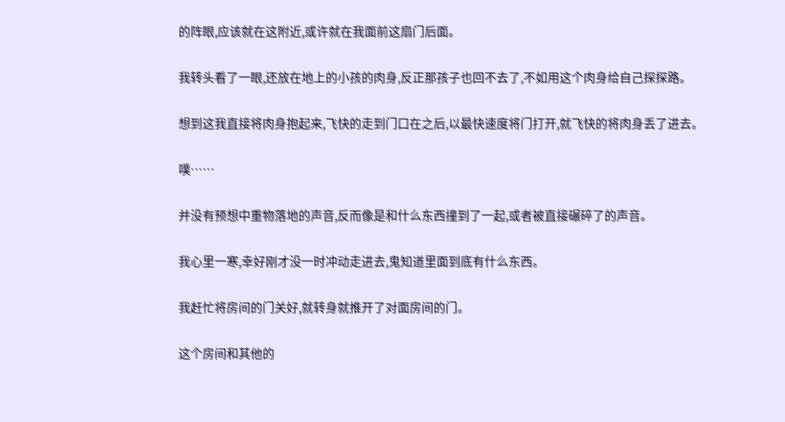的阵眼,应该就在这附近,或许就在我面前这扇门后面。

我转头看了一眼,还放在地上的小孩的肉身,反正那孩子也回不去了,不如用这个肉身给自己探探路。

想到这我直接将肉身抱起来,飞快的走到门口在之后,以最快速度将门打开,就飞快的将肉身丢了进去。

噗……

并没有预想中重物落地的声音,反而像是和什么东西撞到了一起,或者被直接碾碎了的声音。

我心里一寒,幸好刚才没一时冲动走进去,鬼知道里面到底有什么东西。

我赶忙将房间的门关好,就转身就推开了对面房间的门。

这个房间和其他的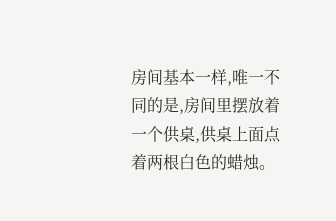房间基本一样,唯一不同的是,房间里摆放着一个供桌,供桌上面点着两根白色的蜡烛。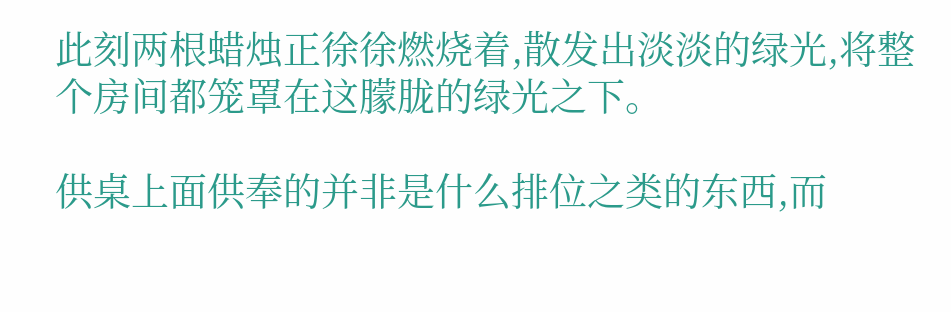此刻两根蜡烛正徐徐燃烧着,散发出淡淡的绿光,将整个房间都笼罩在这朦胧的绿光之下。

供桌上面供奉的并非是什么排位之类的东西,而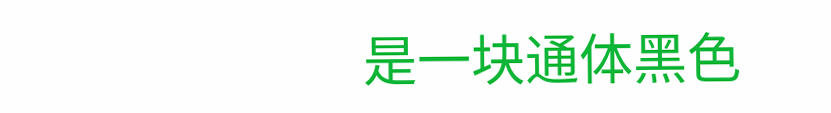是一块通体黑色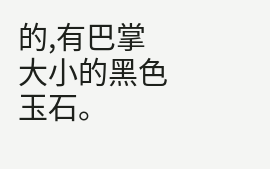的,有巴掌大小的黑色玉石。